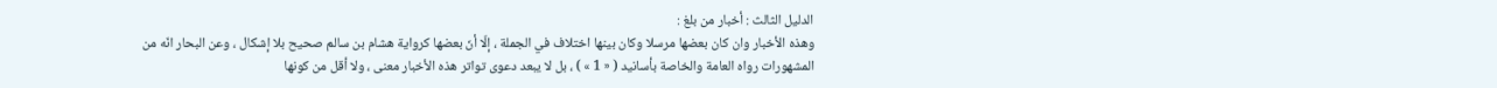الدليل الثالث : أخبار من بلغ :
وهذه الأخبار وان كان بعضها مرسلا وكان بينها اختلاف في الجملة ، إلّا أنّ بعضها كرواية هشام بن سالم صحيح بلا إشكال ، وعن البحار انّه من المشهورات رواه العامة والخاصة بأسانيد ( « 1 » ) ، بل لا يبعد دعوى تواتر هذه الأخبار معنى ، ولا أقل من كونها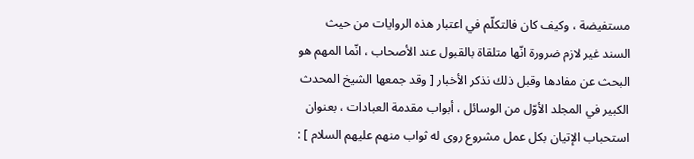مستفيضة ، وكيف كان فالتكلّم في اعتبار هذه الروايات من حيث السند غير لازم ضرورة انّها متلقاة بالقبول عند الأصحاب ، انّما المهم هو البحث عن مفادها وقبل ذلك نذكر الأخبار [ وقد جمعها الشيخ المحدث الكبير في المجلد الأوّل من الوسائل ، أبواب مقدمة العبادات ، بعنوان استحباب الإتيان بكل عمل مشروع روى له ثواب منهم عليهم السلام ] :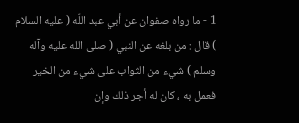1 - ما رواه صفوان عن أبي عبد اللّه ( عليه السلام ) قال : من بلغه عن النبي ( صلى الله عليه وآله وسلم ) شيء من الثواب على شيء من الخير فعمل به ، كان له أجر ذلك وإن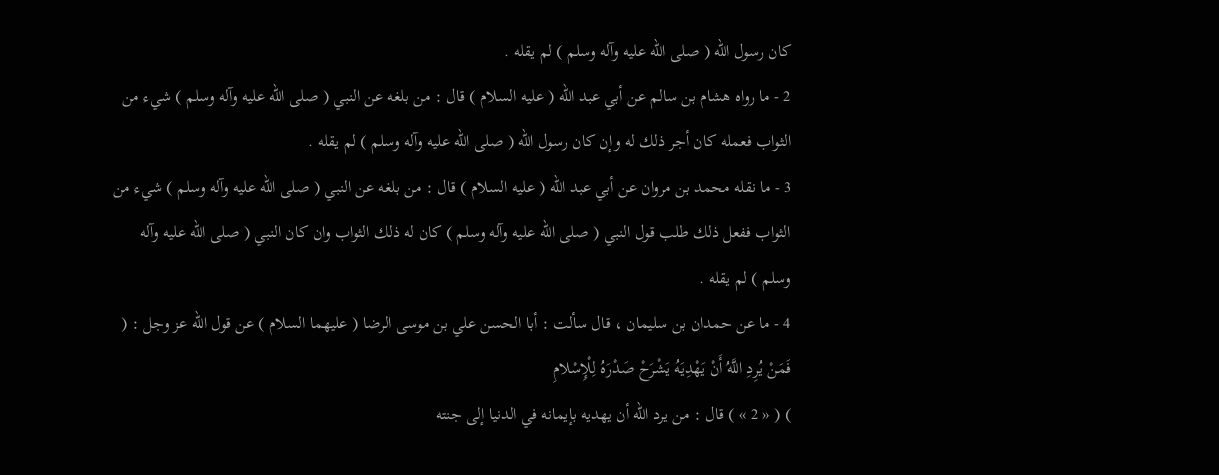كان رسول اللّه ( صلى الله عليه وآله وسلم ) لم يقله .
2 - ما رواه هشام بن سالم عن أبي عبد اللّه ( عليه السلام ) قال : من بلغه عن النبي ( صلى الله عليه وآله وسلم ) شيء من الثواب فعمله كان أجر ذلك له وإن كان رسول اللّه ( صلى الله عليه وآله وسلم ) لم يقله .
3 - ما نقله محمد بن مروان عن أبي عبد اللّه ( عليه السلام ) قال : من بلغه عن النبي ( صلى الله عليه وآله وسلم ) شيء من الثواب ففعل ذلك طلب قول النبي ( صلى الله عليه وآله وسلم ) كان له ذلك الثواب وان كان النبي ( صلى الله عليه وآله وسلم ) لم يقله .
4 - ما عن حمدان بن سليمان ، قال سألت : أبا الحسن علي بن موسى الرضا ( عليهما السلام ) عن قول الله عز وجل : (
فَمَنْ يُرِدِ اللَّهُ أَنْ يَهْدِيَهُ يَشْرَحْ صَدْرَهُ لِلْإِسْلامِ
) ( « 2 » ) قال : من يرد الله أن يهديه بإيمانه في الدنيا إلى جنته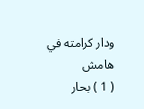ودار كرامته في
هامش
( 1 ) بحار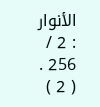الأنوار : 2 / 256 .
( 2 )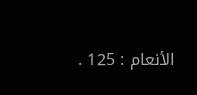الأنعام : 125 .